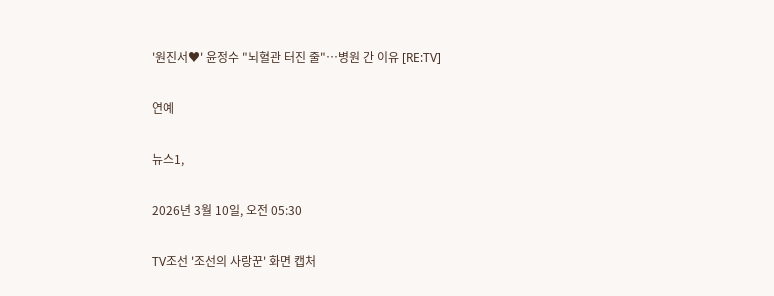'원진서♥' 윤정수 "뇌혈관 터진 줄"…병원 간 이유 [RE:TV]

연예

뉴스1,

2026년 3월 10일, 오전 05:30

TV조선 '조선의 사랑꾼' 화면 캡처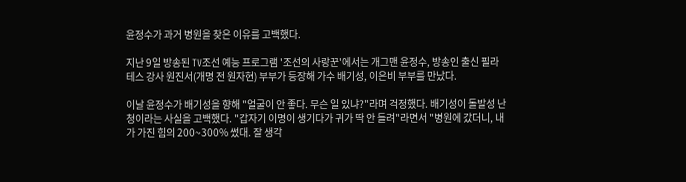윤정수가 과거 병원을 찾은 이유를 고백했다.

지난 9일 방송된 TV조선 예능 프로그램 '조선의 사랑꾼'에서는 개그맨 윤정수, 방송인 출신 필라테스 강사 원진서(개명 전 원자현) 부부가 등장해 가수 배기성, 이은비 부부를 만났다.

이날 윤정수가 배기성을 향해 "얼굴이 안 좋다. 무슨 일 있냐?"라며 걱정했다. 배기성이 돌발성 난청이라는 사실을 고백했다. "갑자기 이명이 생기다가 귀가 딱 안 들려"라면서 "병원에 갔더니, 내가 가진 힘의 200~300% 썼대. 잘 생각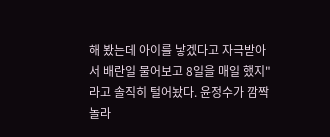해 봤는데 아이를 낳겠다고 자극받아서 배란일 물어보고 8일을 매일 했지"라고 솔직히 털어놨다. 윤정수가 깜짝 놀라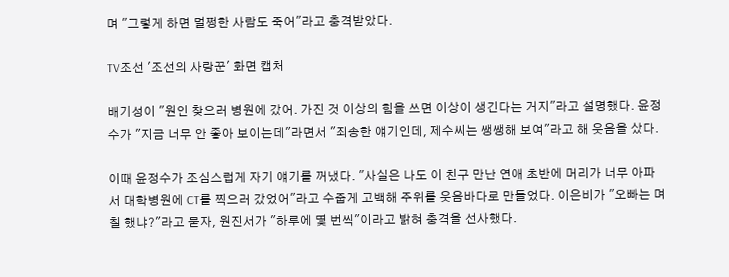며 "그렇게 하면 멀쩡한 사람도 죽어"라고 충격받았다.

TV조선 '조선의 사랑꾼' 화면 캡처

배기성이 "원인 찾으러 병원에 갔어. 가진 것 이상의 힘을 쓰면 이상이 생긴다는 거지"라고 설명했다. 윤정수가 "지금 너무 안 좋아 보이는데"라면서 "죄송한 얘기인데, 제수씨는 쌩쌩해 보여"라고 해 웃음을 샀다.

이때 윤정수가 조심스럽게 자기 얘기를 꺼냈다. "사실은 나도 이 친구 만난 연애 초반에 머리가 너무 아파서 대학병원에 CT를 찍으러 갔었어"라고 수줍게 고백해 주위를 웃음바다로 만들었다. 이은비가 "오빠는 며칠 했냐?"라고 묻자, 원진서가 "하루에 몇 번씩"이라고 밝혀 충격을 선사했다.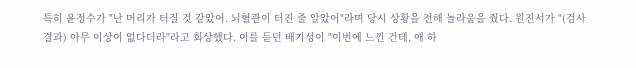특히 윤정수가 "난 머리가 터질 것 같았어. 뇌혈관이 터진 줄 알았어"라며 당시 상황을 전해 놀라움을 줬다. 원진서가 "(검사 결과) 아무 이상이 없다더라"라고 회상했다. 이를 듣던 배기성이 "이번에 느낀 건데, 애 하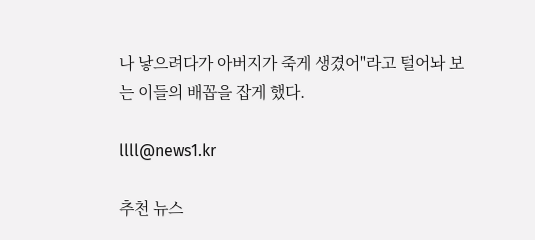나 낳으려다가 아버지가 죽게 생겼어"라고 털어놔 보는 이들의 배꼽을 잡게 했다.

llll@news1.kr

추천 뉴스